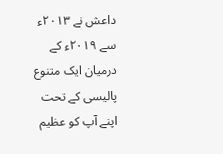داعش نے ۲۰۱۳ء سے ۲۰۱۹ء کے درمیان ایک متنوع پالیسی کے تحت اپنے آپ کو عظیم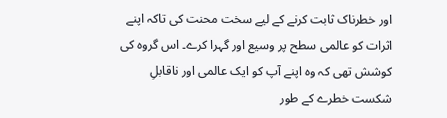اور خطرناک ثابت کرنے کے لیے سخت محنت کی تاکہ اپنے اثرات کو عالمی سطح پر وسیع اور گہرا کرے۔ اس گروہ کی کوشش تھی کہ وہ اپنے آپ کو ایک عالمی اور ناقابلِ شکست خطرے کے طور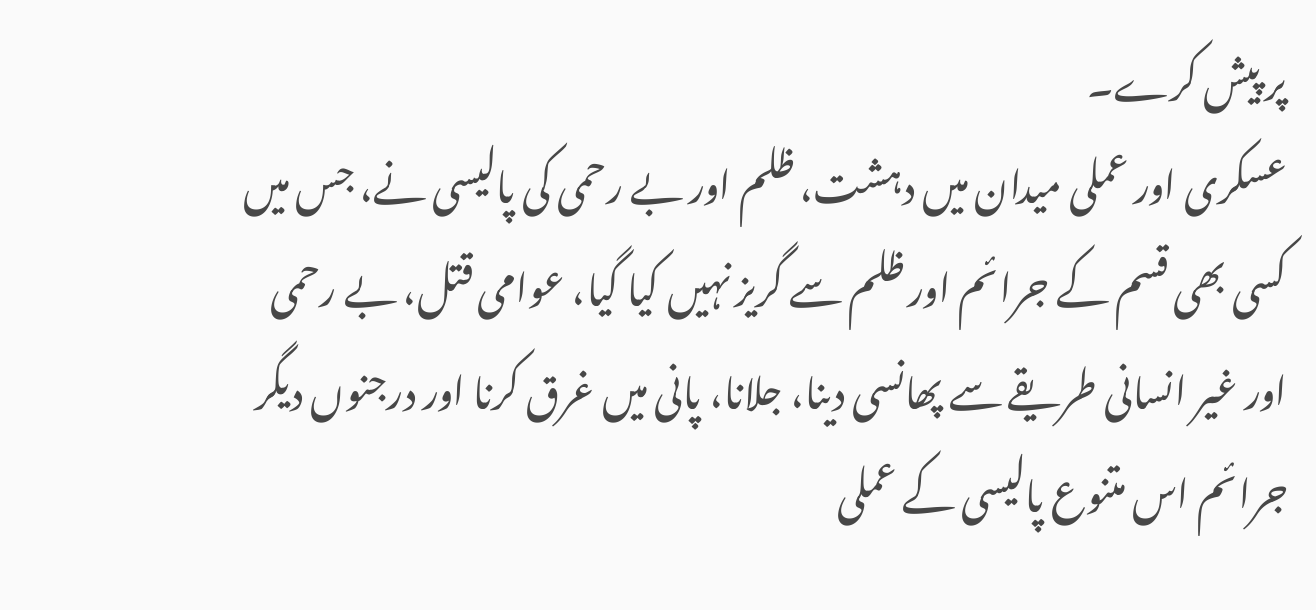پر پیش کرے۔
عسکری اور عملی میدان میں دہشت، ظلم اور بے رحمی کی پالیسی نے، جس میں کسی بھی قسم کے جرائم اور ظلم سے گریز نہیں کیا گیا، عوامی قتل، بے رحمی اور غیر انسانی طریقے سے پھانسی دینا، جلانا، پانی میں غرق کرنا اور درجنوں دیگر جرائم اس متنوع پالیسی کے عملی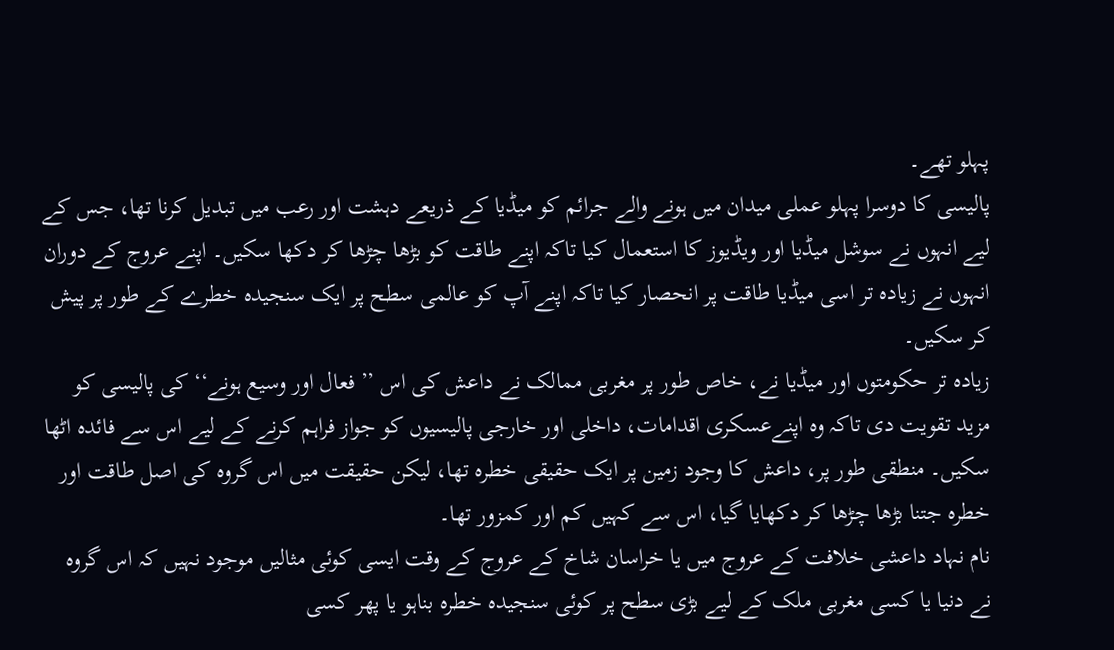پہلو تھے۔
پالیسی کا دوسرا پہلو عملی میدان میں ہونے والے جرائم کو میڈیا کے ذریعے دہشت اور رعب میں تبدیل کرنا تھا، جس کے لیے انہوں نے سوشل میڈیا اور ویڈیوز کا استعمال کیا تاکہ اپنے طاقت کو بڑھا چڑھا کر دکھا سکیں۔ اپنے عروج کے دوران انہوں نے زیادہ تر اسی میڈیا طاقت پر انحصار کیا تاکہ اپنے آپ کو عالمی سطح پر ایک سنجیدہ خطرے کے طور پر پیش کر سکیں۔
زیادہ تر حکومتوں اور میڈیا نے، خاص طور پر مغربی ممالک نے داعش کی اس ’’ فعال اور وسیع ہونے‘‘ کی پالیسی کو مزید تقویت دی تاکہ وہ اپنےعسکری اقدامات، داخلی اور خارجی پالیسیوں کو جواز فراہم کرنے کے لیے اس سے فائدہ اٹھا سکیں۔ منطقی طور پر، داعش کا وجود زمین پر ایک حقیقی خطرہ تھا، لیکن حقیقت میں اس گروہ کی اصل طاقت اور خطرہ جتنا بڑھا چڑھا کر دکھایا گیا، اس سے کہیں کم اور کمزور تھا۔
نام نہاد داعشی خلافت کے عروج میں یا خراسان شاخ کے عروج کے وقت ایسی کوئی مثالیں موجود نہیں کہ اس گروہ نے دنیا یا کسی مغربی ملک کے لیے بڑی سطح پر کوئی سنجیدہ خطرہ بناہو یا پھر کسی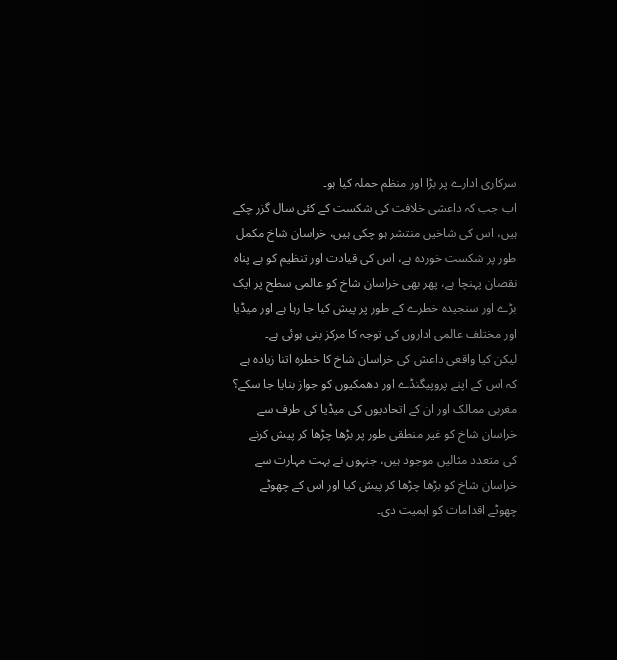سرکاری ادارے پر بڑا اور منظم حملہ کیا ہو۔
اب جب کہ داعشی خلافت کی شکست کے کئی سال گزر چکے ہیں، اس کی شاخیں منتشر ہو چکی ہیں، خراسان شاخ مکمل طور پر شکست خوردہ ہے، اس کی قیادت اور تنظیم کو بے پناہ نقصان پہنچا ہے، پھر بھی خراسان شاخ کو عالمی سطح پر ایک بڑے اور سنجیدہ خطرے کے طور پر پیش کیا جا رہا ہے اور میڈیا اور مختلف عالمی اداروں کی توجہ کا مرکز بنی ہوئی ہے۔
لیکن کیا واقعی داعش کی خراسان شاخ کا خطرہ اتنا زیادہ ہے کہ اس کے اپنے پروپیگنڈے اور دھمکیوں کو جواز بنایا جا سکے؟
مغربی ممالک اور ان کے اتحادیوں کی میڈیا کی طرف سے خراسان شاخ کو غیر منطقی طور پر بڑھا چڑھا کر پیش کرنے کی متعدد مثالیں موجود ہیں، جنہوں نے بہت مہارت سے خراسان شاخ کو بڑھا چڑھا کر پیش کیا اور اس کے چھوٹے چھوٹے اقدامات کو اہمیت دی۔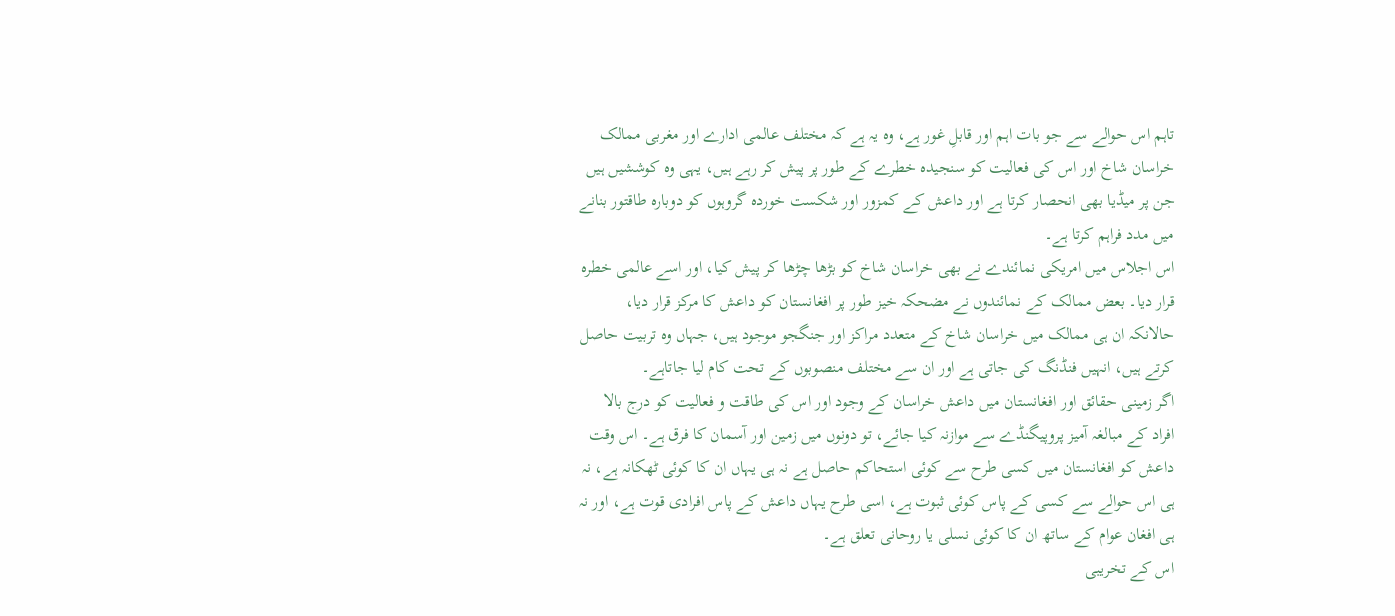تاہم اس حوالے سے جو بات اہم اور قابلِ غور ہے، وہ یہ ہے کہ مختلف عالمی ادارے اور مغربی ممالک خراسان شاخ اور اس کی فعالیت کو سنجیدہ خطرے کے طور پر پیش کر رہے ہیں، یہی وہ کوششیں ہیں جن پر میڈیا بھی انحصار کرتا ہے اور داعش کے کمزور اور شکست خوردہ گروہوں کو دوبارہ طاقتور بنانے میں مدد فراہم کرتا ہے۔
اس اجلاس میں امریکی نمائندے نے بھی خراسان شاخ کو بڑھا چڑھا کر پیش کیا، اور اسے عالمی خطرہ قرار دیا۔ بعض ممالک کے نمائندوں نے مضحکہ خیز طور پر افغانستان کو داعش کا مرکز قرار دیا، حالانکہ ان ہی ممالک میں خراسان شاخ کے متعدد مراکز اور جنگجو موجود ہیں، جہاں وہ تربیت حاصل کرتے ہیں، انہیں فنڈنگ کی جاتی ہے اور ان سے مختلف منصوبوں کے تحت کام لیا جاتاہے۔
اگر زمینی حقائق اور افغانستان میں داعش خراسان کے وجود اور اس کی طاقت و فعالیت کو درج بالا افراد کے مبالغہ آمیز پروپیگنڈے سے موازنہ کیا جائے، تو دونوں میں زمین اور آسمان کا فرق ہے۔ اس وقت داعش کو افغانستان میں کسی طرح سے کوئی استحاکم حاصل ہے نہ ہی یہاں ان کا کوئی ٹھکانہ ہے، نہ ہی اس حوالے سے کسی کے پاس کوئی ثبوت ہے، اسی طرح یہاں داعش کے پاس افرادی قوت ہے، اور نہ ہی افغان عوام کے ساتھ ان کا کوئی نسلی یا روحانی تعلق ہے۔
اس کے تخریبی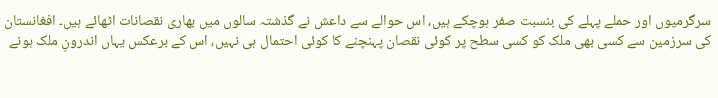سرگرمیوں اور حملے پہلے کی بنسبت صفر ہوچکے ہیں، اس حوالے سے داعش نے گذشتہ سالوں میں بھاری نقصانات اٹھائے ہیں۔ افغانستان کی سرزمین سے کسی بھی ملک کو کسی سطح پر کوئی نقصان پہنچنے کا کوئی احتمال ہی نہیں، اس کے برعکس یہاں اندرونِ ملک ہونے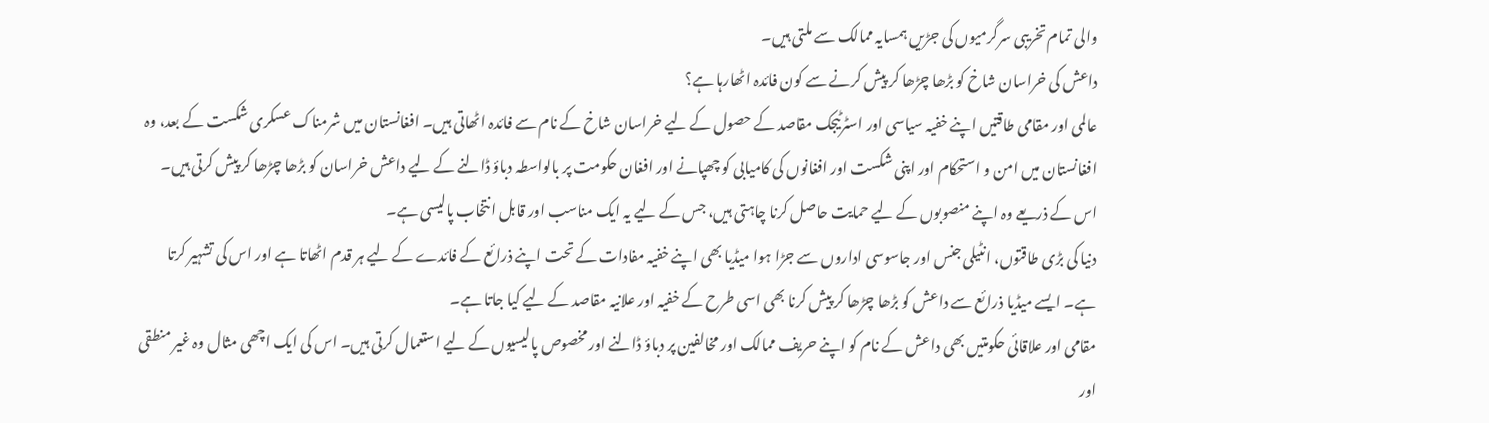والی تمام تخریبی سرگرمیوں کی جڑیں ہمسایہ ممالک سے ملتی ہیں۔
داعش کی خراسان شاخ کو بڑھا چڑھا کر پیش کرنے سے کون فائدہ اٹھارہا ہے؟
عالمی اور مقامی طاقتیں اپنے خفیہ سیاسی اور اسٹرٹیجک مقاصد کے حصول کے لیے خراسان شاخ کے نام سے فائدہ اٹھاتی ہیں۔ افغانستان میں شرمناک عسکری شکست کے بعد، وہ افغانستان میں امن و استحکام اور اپنی شکست اور افغانوں کی کامیابی کو چھپانے اور افغان حکومت پر بالواسطہ دباؤ ڈالنے کے لیے داعش خراسان کو بڑھا چڑھا کر پیش کرتی ہیں۔ اس کے ذریعے وہ اپنے منصوبوں کے لیے حمایت حاصل کرنا چاہتی ہیں، جس کے لیے یہ ایک مناسب اور قابل انتخاب پالیسی ہے۔
دنیا کی بڑی طاقتوں، انٹیلی جنس اور جاسوسی اداروں سے جڑا ہوا میڈیا بھی اپنے خفیہ مفادات کے تحت اپنے ذرائع کے فائدے کے لیے ہر قدم اٹھاتا ہے اور اس کی تشہیر کرتا ہے۔ ایسے میڈیا ذرائع سے داعش کو بڑھا چڑھا کر پیش کرنا بھی اسی طرح کے خفیہ اور علانیہ مقاصد کے لیے کیا جاتا ہے۔
مقامی اور علاقائی حکومتیں بھی داعش کے نام کو اپنے حریف ممالک اور مخالفین پر دباؤ ڈالنے اور مخصوص پالیسیوں کے لیے استعمال کرتی ہیں۔ اس کی ایک اچھی مثال وہ غیر منطقی اور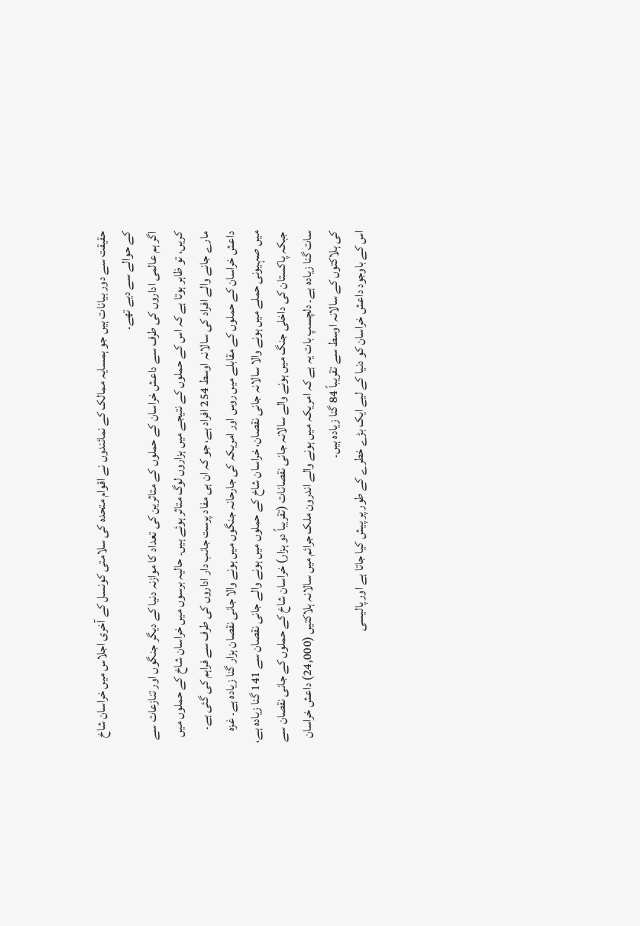حقیقت سے دور بیانات ہیں جو ہمسایہ ممالک کے نمائندوں نے اقوام متحدہ کی سلامتی کونسل کے آخری اجلاس میں خراسان شاخ کے حوالے سے دیے تھے۔
اگر ہم عالمی اداروں کی طرف سے داعش خراسان کے حملوں کے متاثرین کی تعداد کا موازنہ دنیا کے دیگر جنگوں اور تنازعات سے کریں، تو ظاہر ہوتا ہے کہ اس کے حملوں کے نتیجے میں ہزاروں لوگ متاثر ہوئے ہیں۔ حالیہ برسوں میں خراسان شاخ کے حملوں میں مارے جانے والے افراد کی سالانہ اوسط 254 افراد ہے، جو کہ ان ہی مفاد پرست جانب دار اداروں کی طرف سے فراہم کی گئی ہے۔
داعش خراسان کے حملوں کے مقابلے میں روس اور امریکہ کی جارحانہ جنگوں میں ہونے والا جانی نقصان ہزار گنا زیادہ ہے۔ غزہ میں صہیونی حملے میں ہونے والا سالانہ جانی نقصان، خراسان شاخ کے حملوں میں ہونے والے جانی نقصان سے 141 گنا زیادہ ہے، جبکہ پاکستان کی داخلی جنگ میں ہونے والے سالانہ جانی نقصانات (تقریباً دو ہزار) خراسان شاخ کے حملوں کے جانی نقصان سے سات گنا زیادہ ہے۔ دلچسپ بات یہ ہے کہ امریکہ میں ہونے والے اندرون ملک جرائم میں سالانہ ہلاکتیں (24,000) داعش خراسان کی ہلاکتوں کے سالانہ اوسط سے تقریباً 84 گنا زیادہ ہیں۔
اس کے باوجود داعش خراسان کو دنیا کے لیے ایک بڑے خطرے کے طور پر پیش کیا جاتا ہے اور پالیسی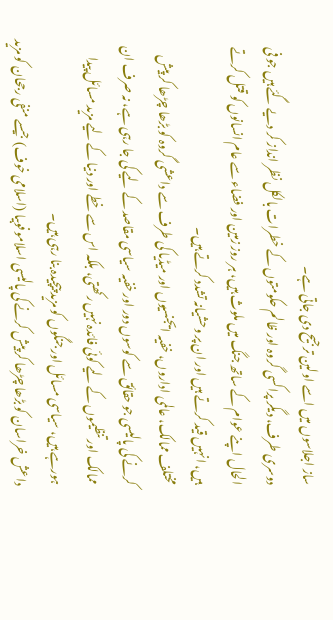ساز اجلاسوں میں اسے اولین ترجیح دی جاتی ہے۔
دوسری طرف، دیگر پراکسی گروہ اور ظالم حکومتوں کے خطرات بالکل نظر انداز کر دیے گئے ہیں جو فی الحال اپنے عوام کے ساتھ جنگ میں ملوث ہیں، ہر روز زمین اور فضاء سے عام انسانوں کو قتل کرتے ہیں، انہیں قید کرتے ہیں اور ان پر وحشیانہ تشدد کرتے ہیں۔
مختلف ممالک، عالمی اداروں، خفیہ ایجنسیوں اور میڈیا کی طرف سے داعشی گروہ کو بڑھا چڑھا کر پیش کرنے کی پالیسی جو حقائق سے کوسوں دور اور خفیہ سیاسی مقاصد کے لیے کی جا رہی ہے، نہ صرف ان ممالک اور تنظیموں کے لیے کوئی فائدہ نہیں رکھتی، بلکہ اس سے خطے اور دنیا کے لیے مزید مسائل پیدا ہورہے ہیں، سیاسی مسائل اور جنگوں کو مزید پیچیدہ بنا رہی ہیں۔
داعش خراسان کو بڑھا چڑھا کر پیش کرنے کی پالیسی اسلاموفوبیا (اسلامی خوف) جیسے منفی رجحان کو مزید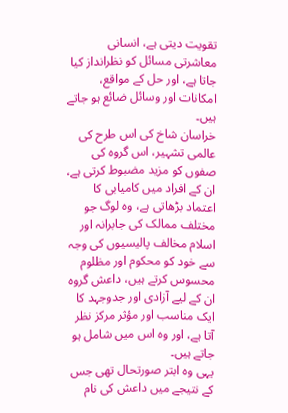تقویت دیتی ہے، انسانی معاشرتی مسائل کو نظرانداز کیا جاتا ہے، اور حل کے مواقع، امکانات اور وسائل ضائع ہو جاتے ہیں۔
خراسان شاخ کی اس طرح کی عالمی تشہیر، اس گروہ کی صفوں کو مزید مضبوط کرتی ہے، ان کے افراد میں کامیابی کا اعتماد بڑھاتی ہے، وہ لوگ جو مختلف ممالک کی جابرانہ اور اسلام مخالف پالیسیوں کی وجہ سے خود کو محکوم اور مظلوم محسوس کرتے ہیں، داعش گروہ ان کے لیے آزادی اور جدوجہد کا ایک مناسب اور مؤثر مرکز نظر آتا ہے، اور وہ اس میں شامل ہو جاتے ہیں۔
یہی وہ ابتر صورتحال تھی جس کے نتیجے میں داعش کی نام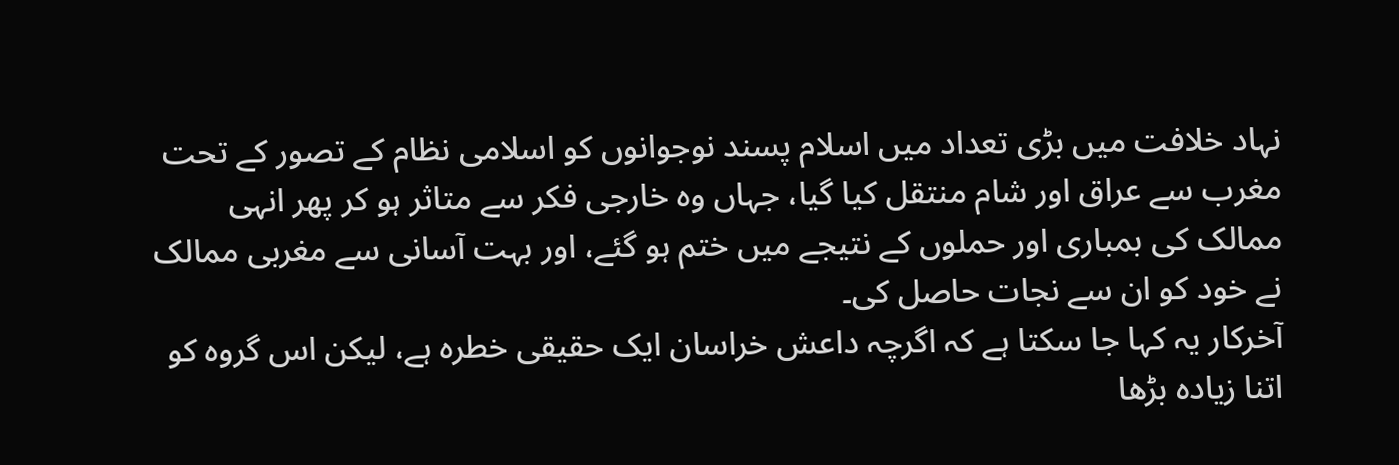نہاد خلافت میں بڑی تعداد میں اسلام پسند نوجوانوں کو اسلامی نظام کے تصور کے تحت مغرب سے عراق اور شام منتقل کیا گیا، جہاں وہ خارجی فکر سے متاثر ہو کر پھر انہی ممالک کی بمباری اور حملوں کے نتیجے میں ختم ہو گئے، اور بہت آسانی سے مغربی ممالک نے خود کو ان سے نجات حاصل کی۔
آخرکار یہ کہا جا سکتا ہے کہ اگرچہ داعش خراسان ایک حقیقی خطرہ ہے، لیکن اس گروہ کو اتنا زیادہ بڑھا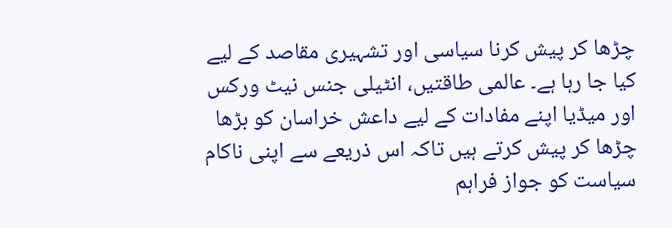چڑھا کر پیش کرنا سیاسی اور تشہیری مقاصد کے لیے کیا جا رہا ہے۔ عالمی طاقتیں، انٹیلی جنس نیٹ ورکس اور میڈیا اپنے مفادات کے لیے داعش خراسان کو بڑھا چڑھا کر پیش کرتے ہیں تاکہ اس ذریعے سے اپنی ناکام سیاست کو جواز فراہم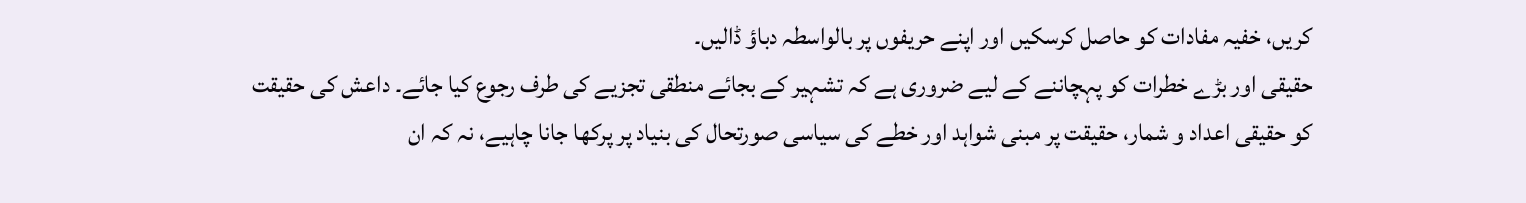کریں، خفیہ مفادات کو حاصل کرسکیں اور اپنے حریفوں پر بالواسطہ دباؤ ڈالیں۔
حقیقی اور بڑے خطرات کو پہچاننے کے لیے ضروری ہے کہ تشہیر کے بجائے منطقی تجزیے کی طرف رجوع کیا جائے۔ داعش کی حقیقت کو حقیقی اعداد و شمار، حقیقت پر مبنی شواہد اور خطے کی سیاسی صورتحال کی بنیاد پر پرکھا جانا چاہیے، نہ کہ ان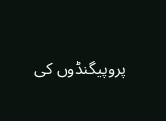پروپیگنڈوں کی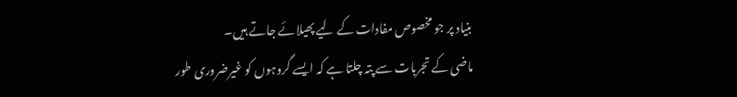بنیاد پر جو مخصوص مفادات کے لیے پھیلائے جاتے ہیں۔
ماضی کے تجربات سے پتہ چلتا ہے کہ ایسے گروہوں کو غیرضروری طور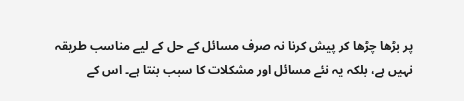پر بڑھا چڑھا کر پیش کرنا نہ صرف مسائل کے حل کے لیے مناسب طریقہ نہیں ہے، بلکہ یہ نئے مسائل اور مشکلات کا سبب بنتا ہے۔ اس کے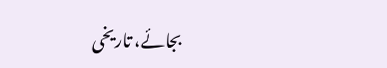بجائے، تاریخی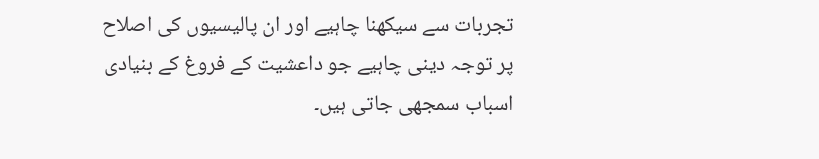تجربات سے سیکھنا چاہیے اور ان پالیسیوں کی اصلاح پر توجہ دینی چاہیے جو داعشیت کے فروغ کے بنیادی اسباب سمجھی جاتی ہیں۔